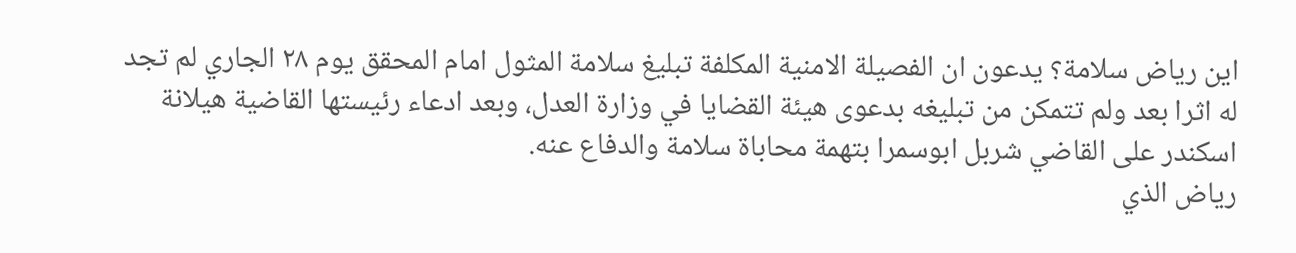اين رياض سلامة؟ يدعون ان الفصيلة الامنية المكلفة تبليغ سلامة المثول امام المحقق يوم ٢٨ الجاري لم تجد له اثرا بعد ولم تتمكن من تبليغه بدعوى هيئة القضايا في وزارة العدل، وبعد ادعاء رئيستها القاضية هيلانة اسكندر على القاضي شربل ابوسمرا بتهمة محاباة سلامة والدفاع عنه.
رياض الذي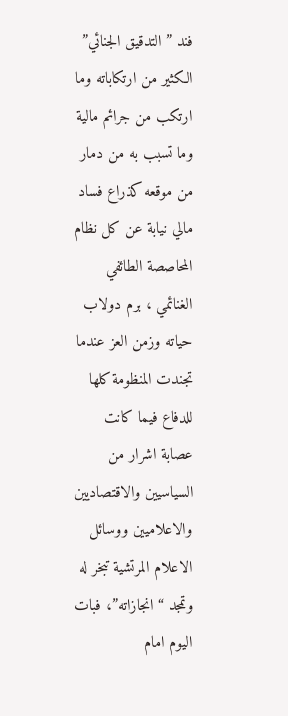فند ” التدقيق الجنائي” الكثير من ارتكاباته وما ارتكب من جرائم مالية وما تسبب به من دمار من موقعه كذراع فساد مالي نيابة عن كل نظام المحاصصة الطائفي الغنائمي ، برم دولاب حياته وزمن العز عندما تجندت المنظومة كلها للدفاع فيما كانت عصابة اشرار من السياسيين والاقتصاديين والاعلاميين ووسائل الاعلام المرتشية تبخر له وتمجد “انجازاته”، فبات اليوم امام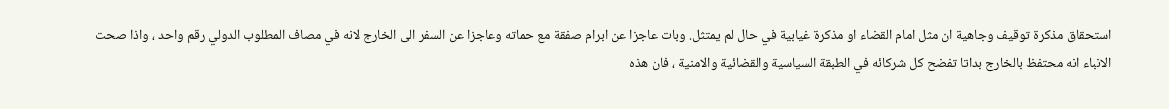استحقاق مذكرة توقيف وجاهية ان مثل امام القضاء او مذكرة غيابية في حال لم يمتثل. وبات عاجزا عن ابرام صفقة مع حماته وعاجزا عن السفر الى الخارج لانه في مصاف المطلوب الدولي رقم واحد ، واذا صحت الانباء انه محتفظ بالخارج بداتا تفضح كل شركائه في الطبقة السياسية والقضائية والامنية ، فان هذه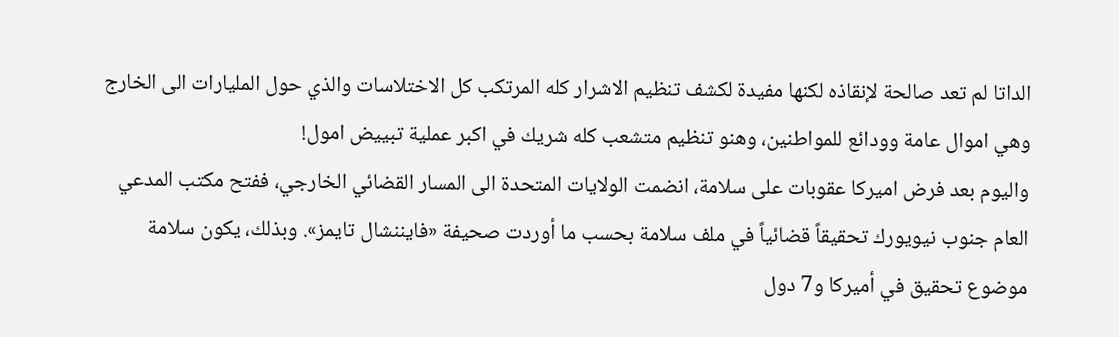الداتا لم تعد صالحة لإنقاذه لكنها مفيدة لكشف تنظيم الاشرار كله المرتكب كل الاختلاسات والذي حول المليارات الى الخارج وهي اموال عامة وودائع للمواطنين، وهنو تنظيم متشعب كله شريك في اكبر عملية تبييض امول!
واليوم بعد فرض اميركا عقوبات على سلامة، انضمت الولايات المتحدة الى المسار القضائي الخارجي، ففتح مكتب المدعي العام جنوب نيويورك تحقيقاً قضائياً في ملف سلامة بحسب ما أوردت صحيفة «فايننشال تايمز». وبذلك، يكون سلامة موضوع تحقيق في أميركا و7 دول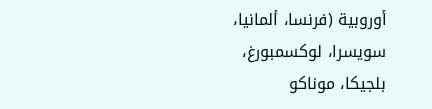أوروبية (فرنسا، ألمانيا، سويسرا، لوكسمبورغ، بلجيكا، موناكو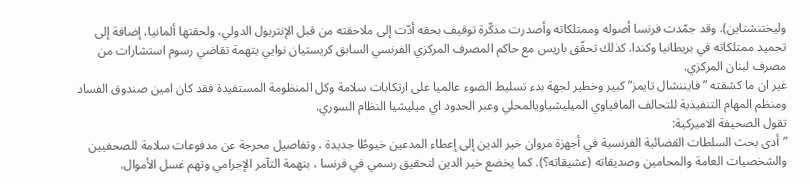وليختنشتاين). وقد جمّدت فرنسا أصوله وممتلكاته وأصدرت مذكّرة توقيف بحقه أدّت إلى ملاحقته من قبل الإنتربول الدولي، ولحقتها ألمانيا، إضافة إلى تجميد ممتلكاته في بريطانيا وكندا. كذلك تحقّق باريس مع حاكم المصرف المركزي الفرنسي السابق كريستيان نوايي بتهمة تقاضي رسوم استشارات من مصرف لبنان المركزي.
غير ان ما كشفته ” فايننشال تايمز” كبير وخطير لجهة بدء تسليط الضوء عالميا على ارتكابات سلامة وكل المنظومة المستفيدة فقد كان امين صندوق الفساد ومنظم المهام التنفيذية للتحالف المافياوي الميليشياويالمحلي وعبر الحدود اي ميليشيا النظام السوري.
تقول الصحيفة الاميركية:
”أدى بحث السلطات القضائية الفرنسية في أجهزة مروان خير الدين إلى إعطاء المدعين خيوطًا جديدة ، وتفاصيل محرجة عن مدفوعات سلامة للصحفيين والشخصيات العامة والمحامين وصديقاته (عشيقاته؟). كما يخضع خير الدين لتحقيق رسمي في فرنسا ، بتهمة التآمر الإجرامي وتهم غسل الأموال.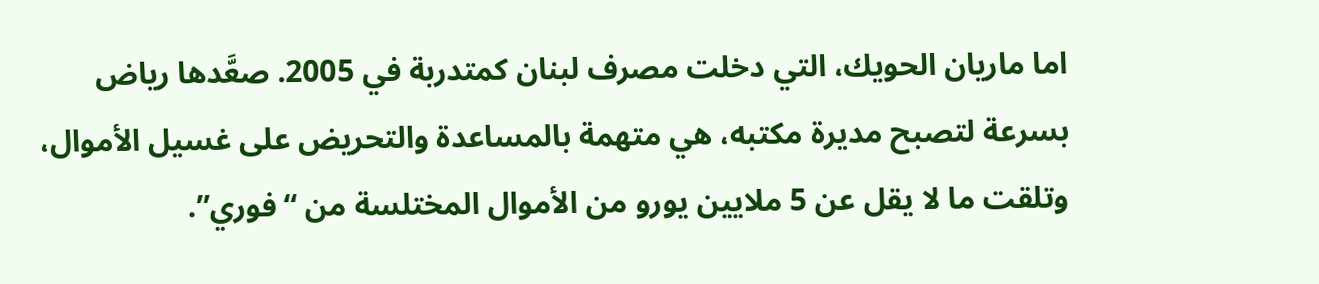اما ماريان الحويك، التي دخلت مصرف لبنان كمتدربة في 2005. صعَّدها رياض بسرعة لتصبح مديرة مكتبه، هي متهمة بالمساعدة والتحريض على غسيل الأموال، وتلقت ما لا يقل عن 5 ملايين يورو من الأموال المختلسة من “فوري”.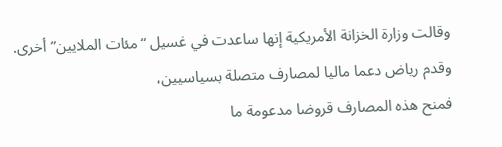وقالت وزارة الخزانة الأمريكية إنها ساعدت في غسيل “مئات الملايين” أخرى.
وقدم رياض دعما ماليا لمصارف متصلة بسياسيين،
فمنح هذه المصارف قروضا مدعومة ما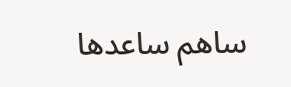ساهم ساعدها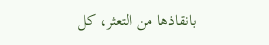بانقاذها من التعثر، كل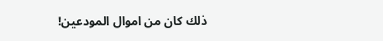ذلك كان من اموال المودعين!